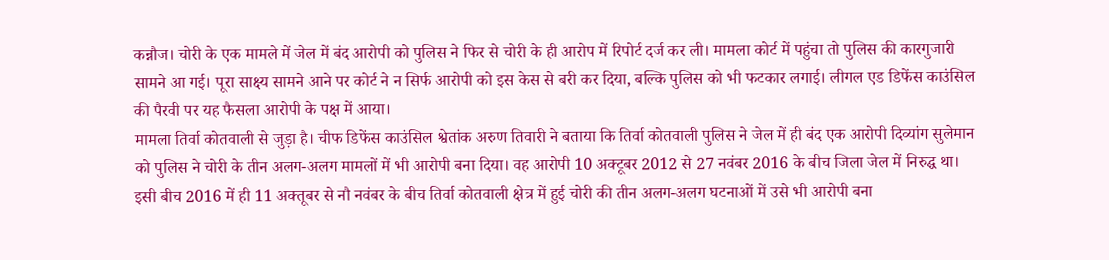कन्नौज। चोरी के एक मामले में जेल में बंद आरोपी को पुलिस ने फिर से चोरी के ही आरोप में रिपोर्ट दर्ज कर ली। मामला कोर्ट में पहुंचा तो पुलिस की कारगुजारी सामने आ गई। पूरा साक्ष्य सामने आने पर कोर्ट ने न सिर्फ आरोपी को इस केस से बरी कर दिया, बल्कि पुलिस को भी फटकार लगाई। लीगल एड डिफेंस काउंसिल की पैरवी पर यह फैसला आरोपी के पक्ष में आया।
मामला तिर्वा कोतवाली से जुड़ा है। चीफ डिफेंस काउंसिल श्वेतांक अरुण तिवारी ने बताया कि तिर्वा कोतवाली पुलिस ने जेल में ही बंद एक आरोपी दिव्यांग सुलेमान को पुलिस ने चोरी के तीन अलग-अलग मामलों में भी आरोपी बना दिया। वह आरोपी 10 अक्टूबर 2012 से 27 नवंबर 2016 के बीच जिला जेल में निरुद्घ था। इसी बीच 2016 में ही 11 अक्तूबर से नौ नवंबर के बीच तिर्वा कोतवाली क्षेत्र में हुई चोरी की तीन अलग-अलग घटनाओं में उसे भी आरोपी बना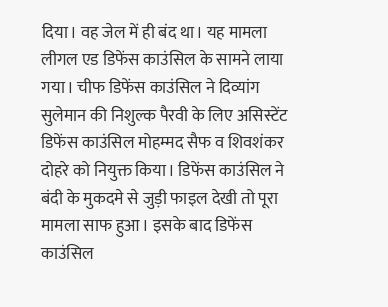दिया। वह जेल में ही बंद था। यह मामला लीगल एड डिफेंस काउंसिल के सामने लाया गया। चीफ डिफेंस काउंसिल ने दिव्यांग सुलेमान की निशुल्क पैरवी के लिए असिस्टेंट डिफेंस काउंसिल मोहम्मद सैफ व शिवशंकर दोहरे को नियुक्त किया। डिफेंस काउंसिल ने बंदी के मुकदमे से जुड़ी फाइल देखी तो पूरा मामला साफ हुआ। इसके बाद डिफेंस काउंसिल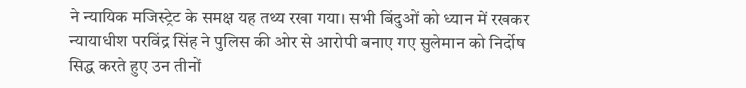ने न्यायिक मजिस्ट्रेट के समक्ष यह तथ्य रखा गया। सभी बिंदुओं को ध्यान में रखकर न्यायाधीश परविंद्र सिंह ने पुलिस की ओर से आरोपी बनाए गए सुलेमान को निर्दोष सिद्ध करते हुए उन तीनों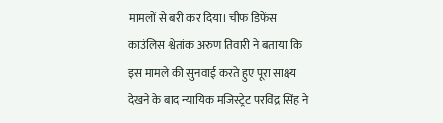मामलों से बरी कर दिया। चीफ डिफेंस काउंलिस श्वेतांक अरुण तिवारी ने बताया कि इस मामले की सुनवाई करते हुए पूरा साक्ष्य देखने के बाद न्यायिक मजिस्ट्रेट परविंद्र सिंह ने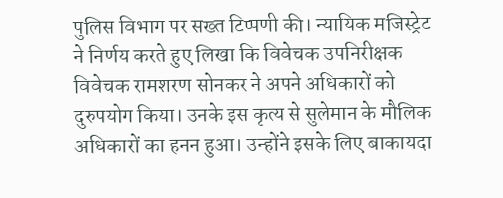पुलिस विभाग पर सख्त टिप्पणी की। न्यायिक मजिस्ट्रेट ने निर्णय करते हुए लिखा कि विवेचक उपनिरीक्षक विवेचक रामशरण सोनकर ने अपने अधिकारों को दुरुपयोग किया। उनके इस कृत्य से सुलेमान के मौलिक अधिकारों का हनन हुआ। उन्होंने इसके लिए बाकायदा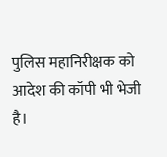पुलिस महानिरीक्षक को आदेश की कॉपी भी भेजी है।